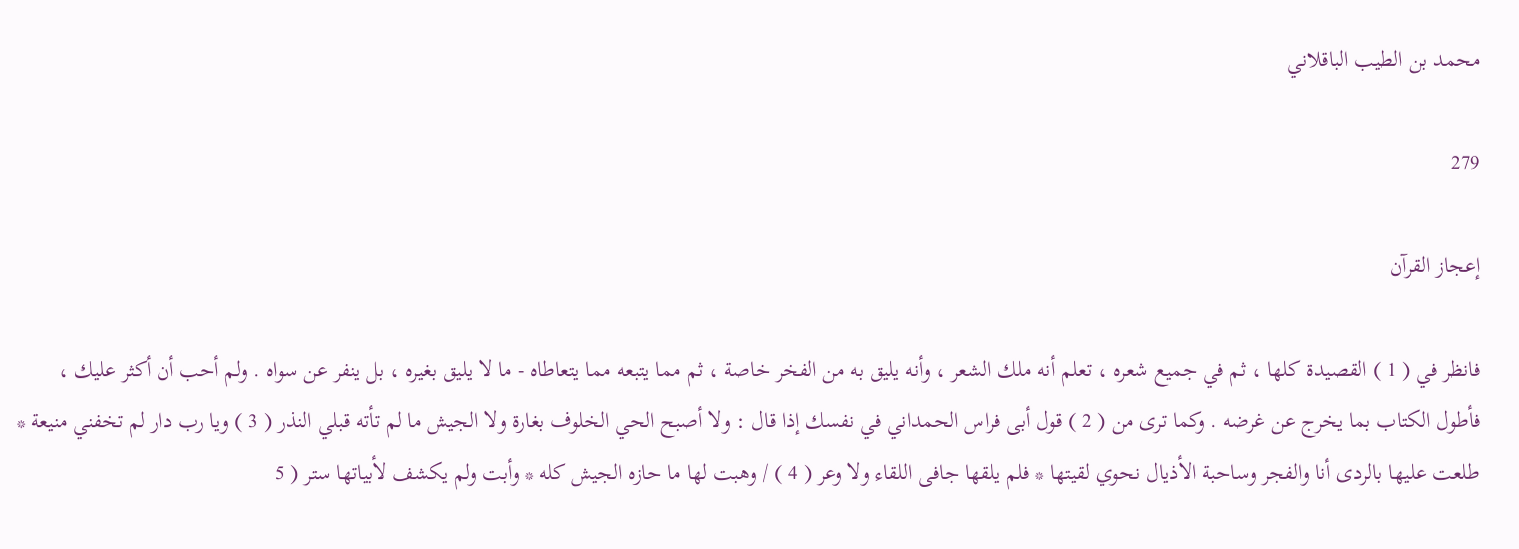محمد بن الطيب الباقلاني

279

إعجاز القرآن

فانظر في ( 1 ) القصيدة كلها ، ثم في جميع شعره ، تعلم أنه ملك الشعر ، وأنه يليق به من الفخر خاصة ، ثم مما يتبعه مما يتعاطاه - ما لا يليق بغيره ، بل ينفر عن سواه . ولم أحب أن أكثر عليك ، فأطول الكتاب بما يخرج عن غرضه . وكما ترى من ( 2 ) قول أبى فراس الحمداني في نفسك إذا قال : ولا أصبح الحي الخلوف بغارة ولا الجيش ما لم تأته قبلي النذر ( 3 ) ويا رب دار لم تخفني منيعة * طلعت عليها بالردى أنا والفجر وساحبة الأذيال نحوي لقيتها * فلم يلقها جافى اللقاء ولا وعر ( 4 ) / وهبت لها ما حازه الجيش كله * وأبت ولم يكشف لأبياتها ستر ( 5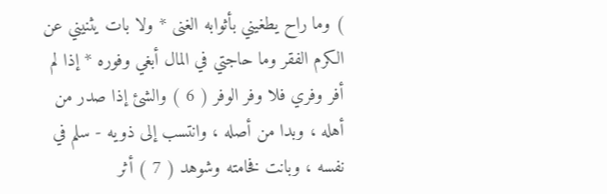) وما راح يطغيني بأثوابه الغنى * ولا بات يثنيني عن الكرم الفقر وما حاجتي في المال أبغي وفوره * إذا لم أفر وفري فلا وفر الوفر ( 6 ) والشئ إذا صدر من أهله ، وبدا من أصله ، وانتسب إلى ذويه - سلم في نفسه ، وبانت فخامته وشوهد ( 7 ) أثر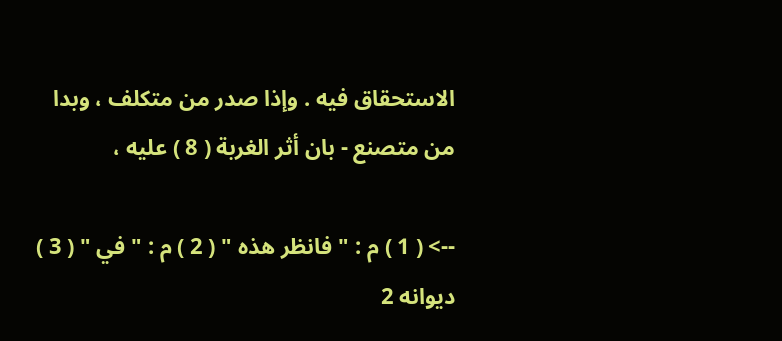الاستحقاق فيه . وإذا صدر من متكلف ، وبدا من متصنع - بان أثر الغربة ( 8 ) عليه ،

--> ( 1 ) م : " فانظر هذه " ( 2 ) م : " في " ( 3 ) ديوانه 2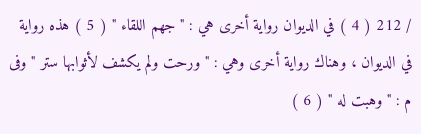/ 212 ( 4 ) في الديوان رواية أخرى هي : " جهم اللقاء " ( 5 ) هذه رواية في الديوان ، وهناك رواية أخرى وهي : " ورحت ولم يكشف لأثوابها ستر " وفى م : " وهبت له " ( 6 )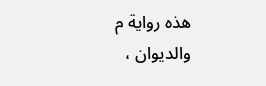هذه رواية م والديوان ،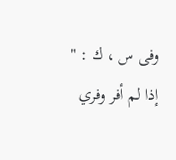وفى س ، ك : " إذا لم أفر وفري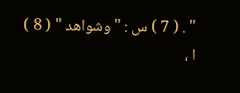" . ( 7 ) س : " وشواهد " ( 8 ) ا ،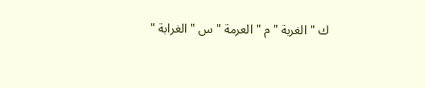ك " الغربة " م " العرمة " س " الغرابة "